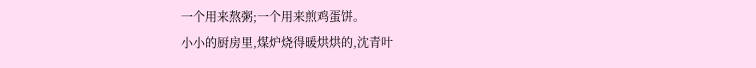一个用来熬粥;一个用来煎鸡蛋饼。
小小的厨房里,煤炉烧得暖烘烘的,沈青叶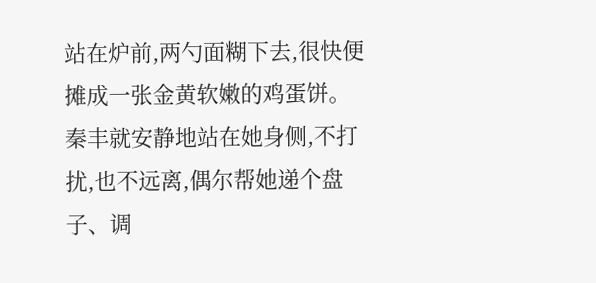站在炉前,两勺面糊下去,很快便摊成一张金黄软嫩的鸡蛋饼。
秦丰就安静地站在她身侧,不打扰,也不远离,偶尔帮她递个盘子、调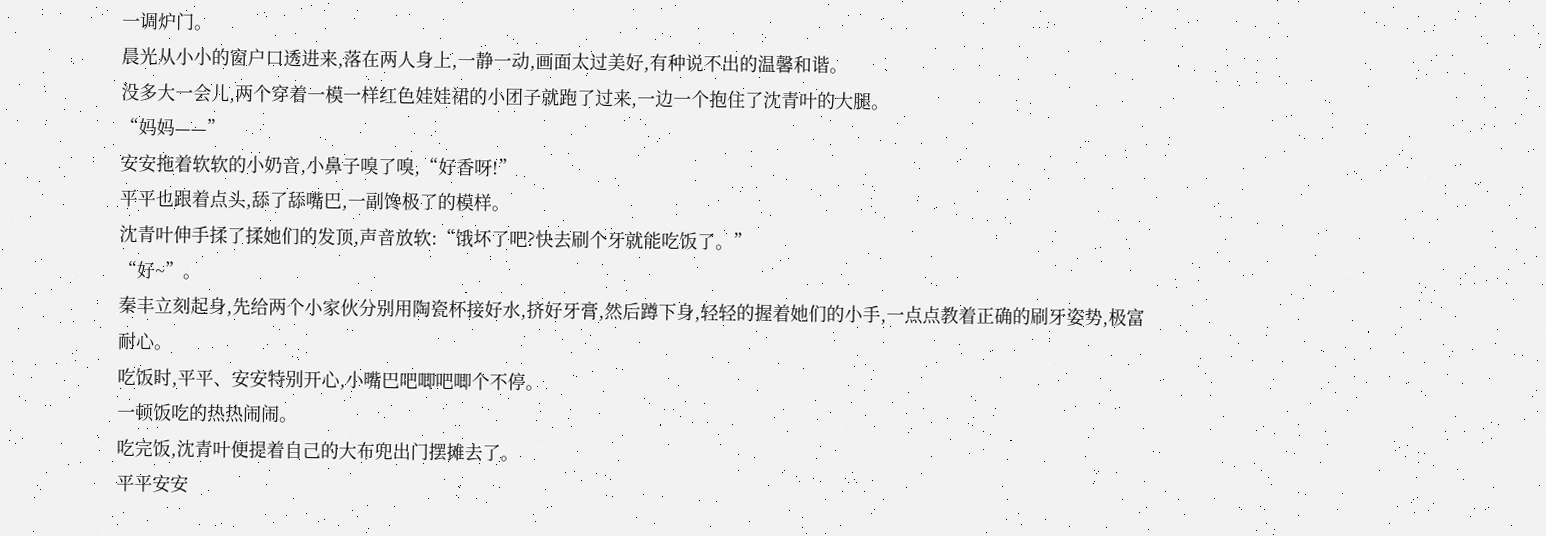一调炉门。
晨光从小小的窗户口透进来,落在两人身上,一静一动,画面太过美好,有种说不出的温馨和谐。
没多大一会儿,两个穿着一模一样红色娃娃裙的小团子就跑了过来,一边一个抱住了沈青叶的大腿。
“妈妈——”
安安拖着软软的小奶音,小鼻子嗅了嗅,“好香呀!”
平平也跟着点头,舔了舔嘴巴,一副馋极了的模样。
沈青叶伸手揉了揉她们的发顶,声音放软:“饿坏了吧?快去刷个牙就能吃饭了。”
“好~”。
秦丰立刻起身,先给两个小家伙分别用陶瓷杯接好水,挤好牙膏,然后蹲下身,轻轻的握着她们的小手,一点点教着正确的刷牙姿势,极富耐心。
吃饭时,平平、安安特别开心,小嘴巴吧唧吧唧个不停。
一顿饭吃的热热闹闹。
吃完饭,沈青叶便提着自己的大布兜出门摆摊去了。
平平安安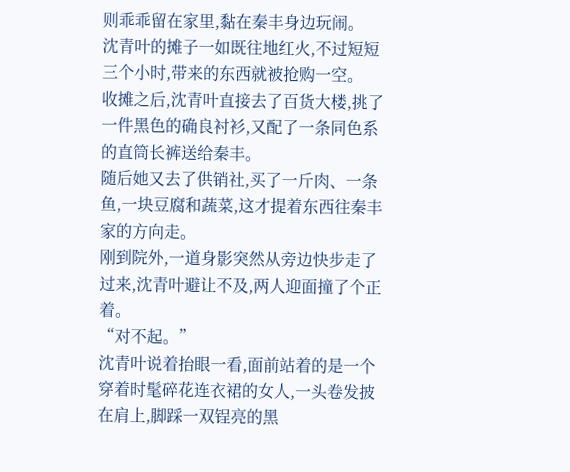则乖乖留在家里,黏在秦丰身边玩闹。
沈青叶的摊子一如既往地红火,不过短短三个小时,带来的东西就被抢购一空。
收摊之后,沈青叶直接去了百货大楼,挑了一件黑色的确良衬衫,又配了一条同色系的直筒长裤送给秦丰。
随后她又去了供销社,买了一斤肉、一条鱼,一块豆腐和蔬菜,这才提着东西往秦丰家的方向走。
刚到院外,一道身影突然从旁边快步走了过来,沈青叶避让不及,两人迎面撞了个正着。
“对不起。”
沈青叶说着抬眼一看,面前站着的是一个穿着时髦碎花连衣裙的女人,一头卷发披在肩上,脚踩一双锃亮的黑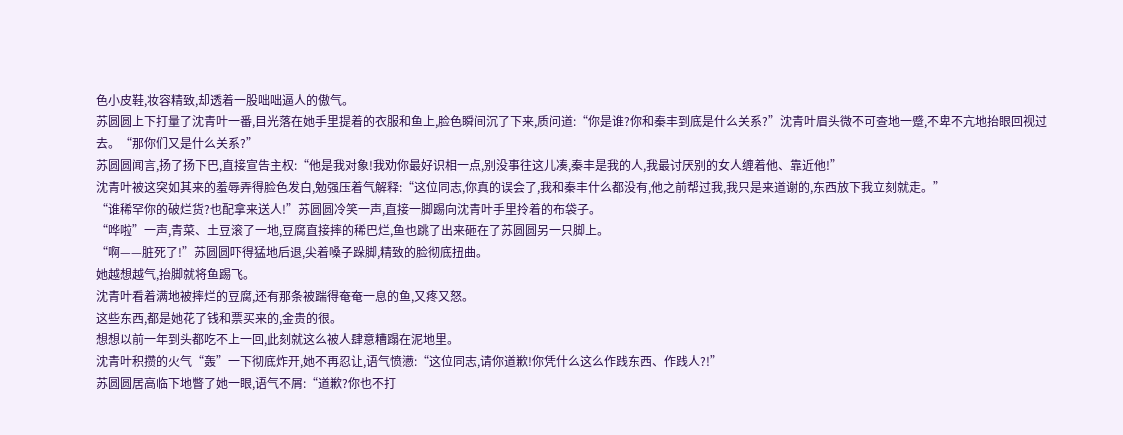色小皮鞋,妆容精致,却透着一股咄咄逼人的傲气。
苏圆圆上下打量了沈青叶一番,目光落在她手里提着的衣服和鱼上,脸色瞬间沉了下来,质问道:“你是谁?你和秦丰到底是什么关系?”沈青叶眉头微不可查地一蹙,不卑不亢地抬眼回视过去。“那你们又是什么关系?”
苏圆圆闻言,扬了扬下巴,直接宣告主权:“他是我对象!我劝你最好识相一点,别没事往这儿凑,秦丰是我的人,我最讨厌别的女人缠着他、靠近他!”
沈青叶被这突如其来的羞辱弄得脸色发白,勉强压着气解释:“这位同志,你真的误会了,我和秦丰什么都没有,他之前帮过我,我只是来道谢的,东西放下我立刻就走。”
“谁稀罕你的破烂货?也配拿来送人!”苏圆圆冷笑一声,直接一脚踢向沈青叶手里拎着的布袋子。
“哗啦”一声,青菜、土豆滚了一地,豆腐直接摔的稀巴烂,鱼也跳了出来砸在了苏圆圆另一只脚上。
“啊——脏死了!”苏圆圆吓得猛地后退,尖着嗓子跺脚,精致的脸彻底扭曲。
她越想越气,抬脚就将鱼踢飞。
沈青叶看着满地被摔烂的豆腐,还有那条被踹得奄奄一息的鱼,又疼又怒。
这些东西,都是她花了钱和票买来的,金贵的很。
想想以前一年到头都吃不上一回,此刻就这么被人肆意糟蹋在泥地里。
沈青叶积攒的火气“轰”一下彻底炸开,她不再忍让,语气愤懑:“这位同志,请你道歉!你凭什么这么作践东西、作践人?!”
苏圆圆居高临下地瞥了她一眼,语气不屑:“道歉?你也不打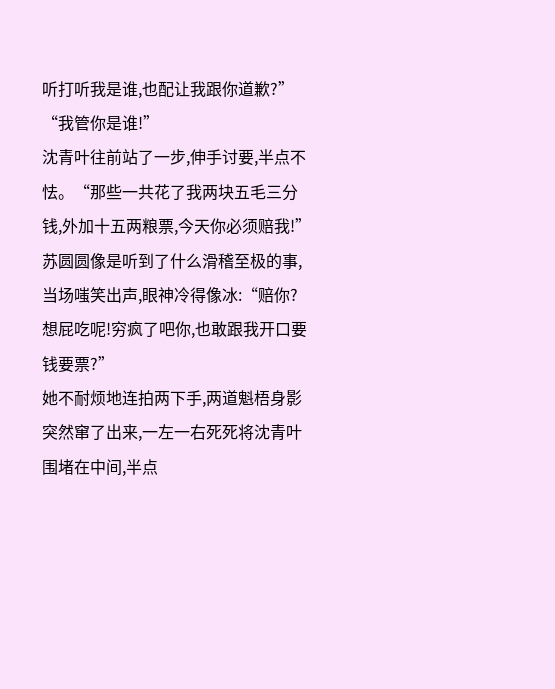听打听我是谁,也配让我跟你道歉?”
“我管你是谁!”
沈青叶往前站了一步,伸手讨要,半点不怯。“那些一共花了我两块五毛三分钱,外加十五两粮票,今天你必须赔我!”
苏圆圆像是听到了什么滑稽至极的事,当场嗤笑出声,眼神冷得像冰:“赔你?想屁吃呢!穷疯了吧你,也敢跟我开口要钱要票?”
她不耐烦地连拍两下手,两道魁梧身影突然窜了出来,一左一右死死将沈青叶围堵在中间,半点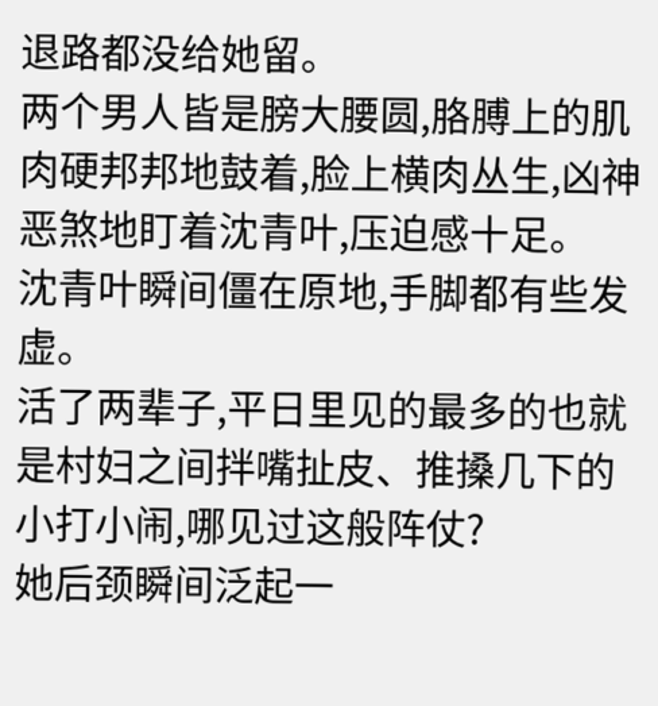退路都没给她留。
两个男人皆是膀大腰圆,胳膊上的肌肉硬邦邦地鼓着,脸上横肉丛生,凶神恶煞地盯着沈青叶,压迫感十足。
沈青叶瞬间僵在原地,手脚都有些发虚。
活了两辈子,平日里见的最多的也就是村妇之间拌嘴扯皮、推搡几下的小打小闹,哪见过这般阵仗?
她后颈瞬间泛起一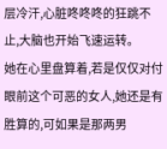层冷汗,心脏咚咚咚的狂跳不止,大脑也开始飞速运转。
她在心里盘算着,若是仅仅对付眼前这个可恶的女人,她还是有胜算的,可如果是那两男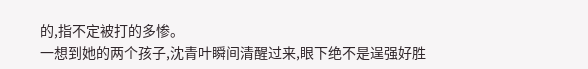的,指不定被打的多惨。
一想到她的两个孩子,沈青叶瞬间清醒过来,眼下绝不是逞强好胜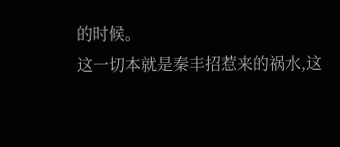的时候。
这一切本就是秦丰招惹来的祸水,这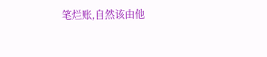笔烂账,自然该由他